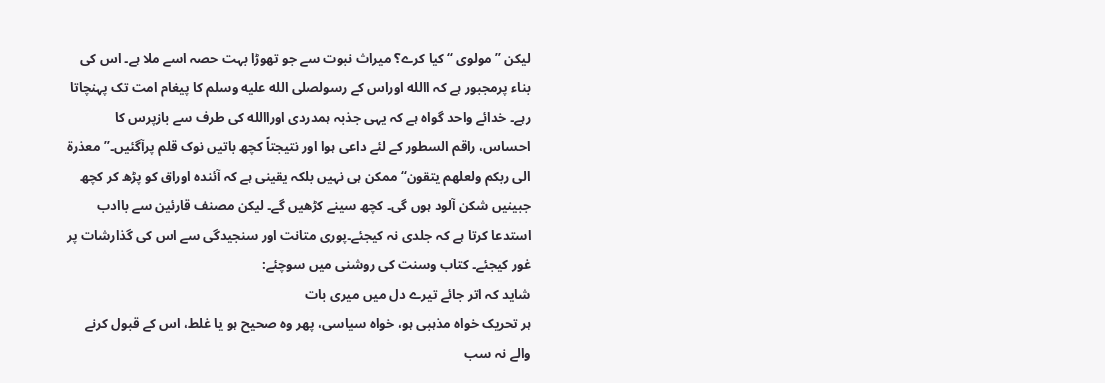لیکن ’’مولوی ‘‘کیا کرے؟ میراث نبوت سے جو تھوڑا بہت حصہ اسے ملا ہے۔ اس کی بناء پرمجبور ہے کہ االله اوراس کے رسولصلى الله عليه وسلم کا پیغام امت تک پہنچاتا رہے۔ خدائے واحد گواہ ہے کہ یہی جذبہ ہمدردی اوراالله کی طرف سے بازپرس کا احساس، راقم السطور کے لئے داعی ہوا اور نتیجتاً کچھ باتیں نوک قلم پرآگئیں۔’’معذرۃ الی ربکم ولعلھم یتقون‘‘ممکن ہی نہیں بلکہ یقینی ہے کہ آئندہ اوراق کو پڑھ کر کچھ جبینیں شکن آلود ہوں گی۔ کچھ سینے کڑھیں گے۔ لیکن مصنف قارئین سے باادب استدعا کرتا ہے کہ جلدی نہ کیجئے۔پوری متانت اور سنجیدگی سے اس کی گذارشات پر غور کیجئے۔ کتاب وسنت کی روشنی میں سوچئے:
شاید کہ اتر جائے تیرے دل میں میری بات
ہر تحریک خواہ مذہبی ہو، خواہ سیاسی، پھر وہ صحیح ہو یا غلط، اس کے قبول کرنے والے نہ سب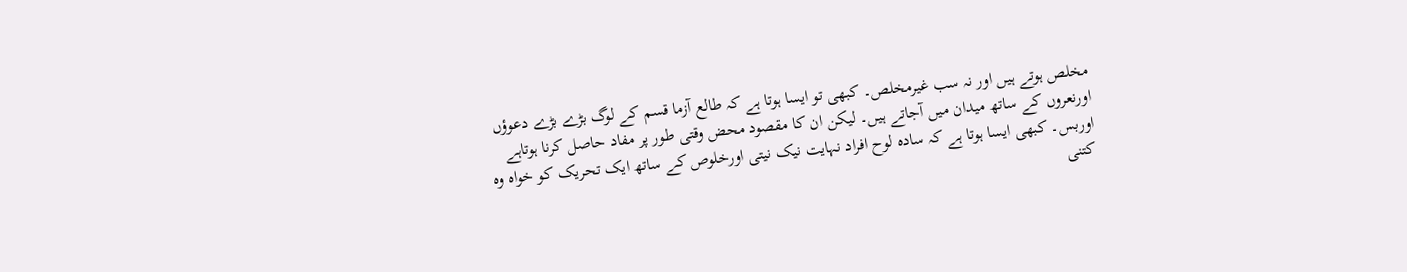مخلص ہوتے ہیں اور نہ سب غیرمخلص۔ کبھی تو ایسا ہوتا ہے کہ طالع آزما قسم کے لوگ بڑے بڑے دعوؤں اورنعروں کے ساتھ میدان میں آجاتے ہیں۔ لیکن ان کا مقصود محض وقتی طور پر مفاد حاصل کرنا ہوتاہے اوربس۔ کبھی ایسا ہوتا ہے کہ سادہ لوح افراد نہایت نیک نیتی اورخلوص کے ساتھ ایک تحریک کو خواہ وہ کتنی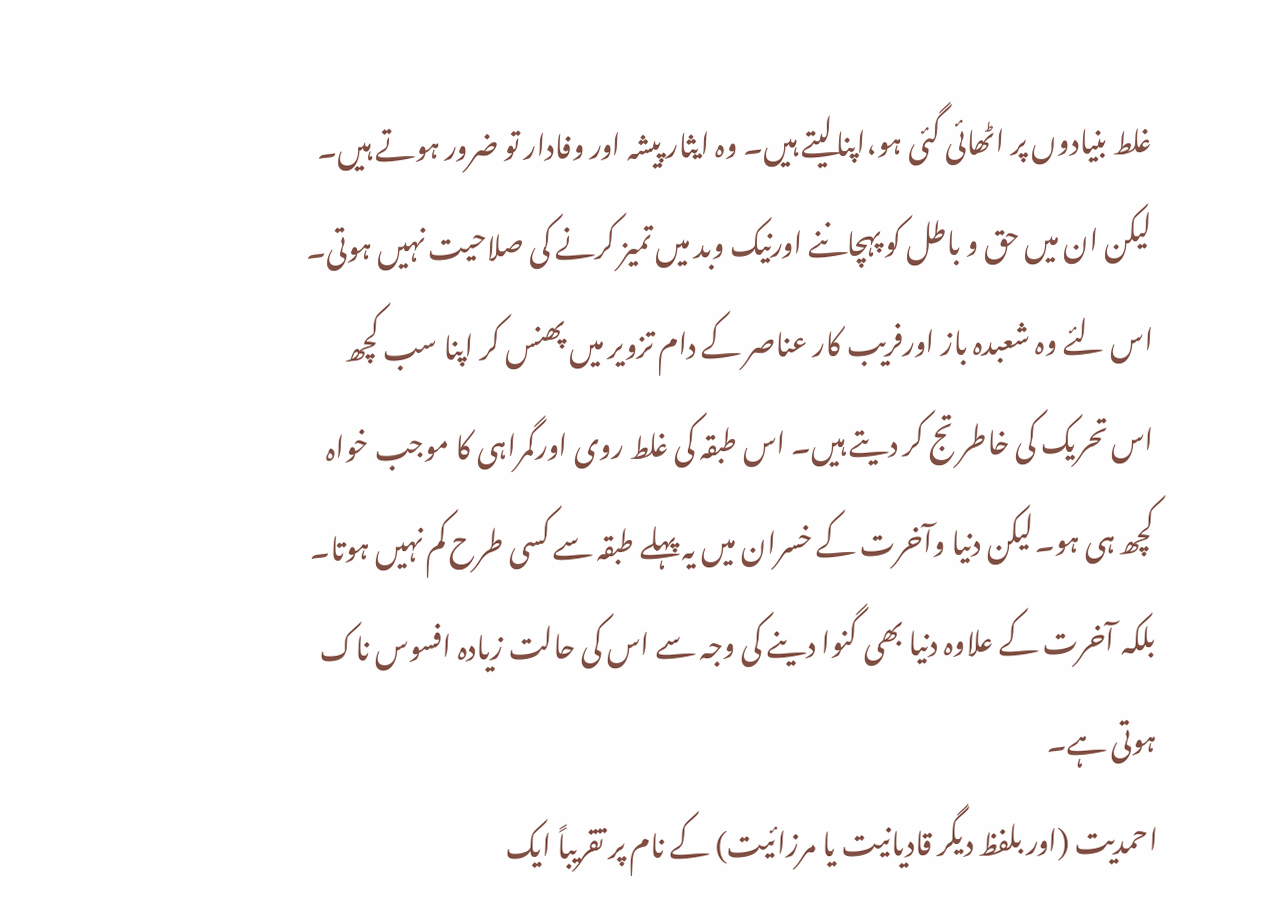غلط بنیادوں پر اٹھائی گئی ہو،اپنالیتے ہیں۔ وہ ایثار پیشہ اور وفادار تو ضرور ہوتے ہیں۔ لیکن ان میں حق و باطل کو پہچاننے اورنیک وبد میں تمیز کرنے کی صلاحیت نہیں ہوتی۔ اس لئے وہ شعبدہ باز اورفریب کار عناصر کے دام تزویر میں پھنس کر اپنا سب کچھ اس تحریک کی خاطر تج کر دیتے ہیں۔ اس طبقہ کی غلط روی اورگمراہی کا موجب خواہ کچھ ہی ہو۔لیکن دنیا وآخرت کے خسران میں یہ پہلے طبقہ سے کسی طرح کم نہیں ہوتا۔ بلکہ آخرت کے علاوہ دنیا بھی گنوا دینے کی وجہ سے اس کی حالت زیادہ افسوس ناک ہوتی ہے۔
احمدیت (اور بلفظ دیگر قادیانیت یا مرزائیت) کے نام پر تقریباً ایک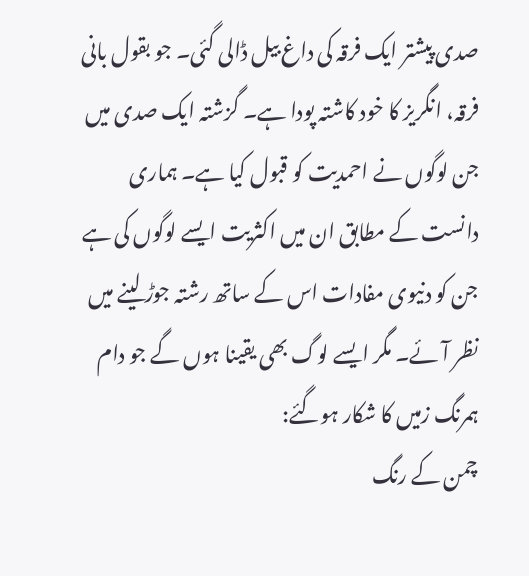صدی پیشتر ایک فرقہ کی داغ بیل ڈالی گئی۔ جو بقول بانی فرقہ، انگریز کا خود کاشتہ پودا ہے۔ گزشتہ ایک صدی میں جن لوگوں نے احمدیت کو قبول کیا ہے۔ ہماری دانست کے مطابق ان میں اکثریت ایسے لوگوں کی ہے جن کو دنیوی مفادات اس کے ساتھ رشتہ جوڑ لینے میں نظر آئے۔ مگر ایسے لوگ بھی یقینا ہوں گے جو دام ہمرنگ زمیں کا شکار ہوگئے:
چمن کے رنگ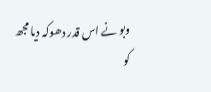وبو نے اس قدر دھوکہ دیا مجھ کو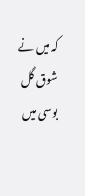کہ میں نے شوق گل بوسی میں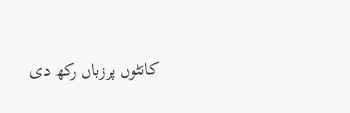کانٹوں پرزباں رکھ دی